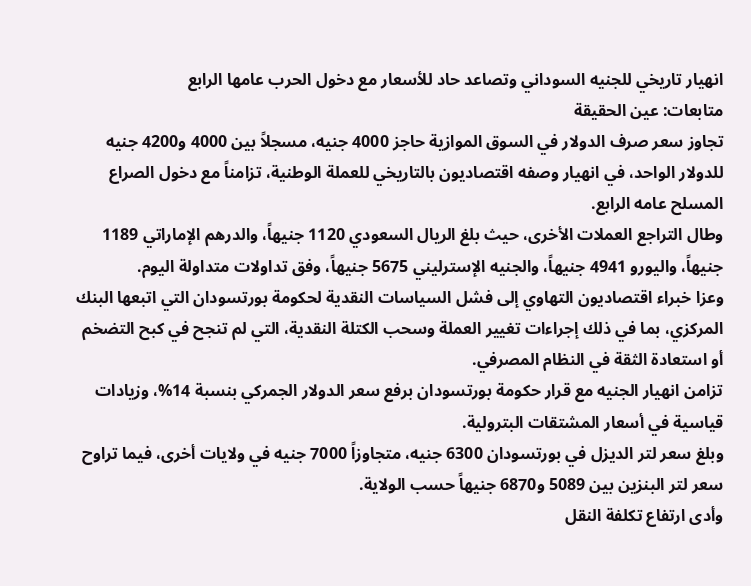انهيار تاريخي للجنيه السوداني وتصاعد حاد للأسعار مع دخول الحرب عامها الرابع
متابعات: عين الحقيقة
تجاوز سعر صرف الدولار في السوق الموازية حاجز 4000 جنيه، مسجلاً بين 4000 و4200 جنيه للدولار الواحد، في انهيار وصفه اقتصاديون بالتاريخي للعملة الوطنية، تزامناً مع دخول الصراع المسلح عامه الرابع.
وطال التراجع العملات الأخرى، حيث بلغ الريال السعودي 1120 جنيهاً، والدرهم الإماراتي 1189 جنيهاً، واليورو 4941 جنيهاً، والجنيه الإسترليني 5675 جنيهاً، وفق تداولات متداولة اليوم.
وعزا خبراء اقتصاديون التهاوي إلى فشل السياسات النقدية لحكومة بورتسودان التي اتبعها البنك المركزي، بما في ذلك إجراءات تغيير العملة وسحب الكتلة النقدية، التي لم تنجح في كبح التضخم أو استعادة الثقة في النظام المصرفي.
تزامن انهيار الجنيه مع قرار حكومة بورتسودان برفع سعر الدولار الجمركي بنسبة 14%، وزيادات قياسية في أسعار المشتقات البترولية.
وبلغ سعر لتر الديزل في بورتسودان 6300 جنيه، متجاوزاً 7000 جنيه في ولايات أخرى، فيما تراوح سعر لتر البنزين بين 5089 و6870 جنيهاً حسب الولاية.
وأدى ارتفاع تكلفة النقل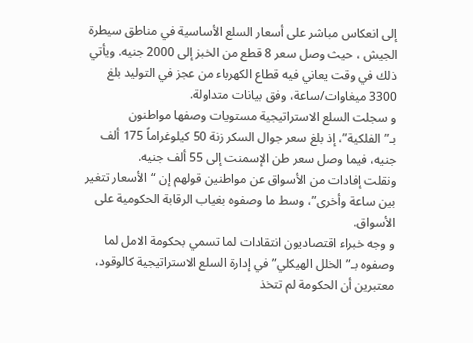إلى انعكاس مباشر على أسعار السلع الأساسية في مناطق سيطرة الجيش ، حيث وصل سعر 8 قطع من الخبز إلى 2000 جنيه. ويأتي ذلك في وقت يعاني فيه قطاع الكهرباء من عجز في التوليد بلغ 3300 ميغاوات/ساعة، وفق بيانات متداولة.
و سجلت السلع الاستراتيجية مستويات وصفها مواطنون بـ”الفلكية”، إذ بلغ سعر جوال السكر زنة 50 كيلوغراماً 175 ألف جنيه، فيما وصل سعر طن الإسمنت إلى 55 ألف جنيه.
ونقلت إفادات من الأسواق عن مواطنين قولهم إن “الأسعار تتغير بين ساعة وأخرى”، وسط ما وصفوه بغياب الرقابة الحكومية على الأسواق.
و وجه خبراء اقتصاديون انتقادات لما تسمي بحكومة الامل لما وصفوه بـ”الخلل الهيكلي” في إدارة السلع الاستراتيجية كالوقود، معتبرين أن الحكومة لم تتخذ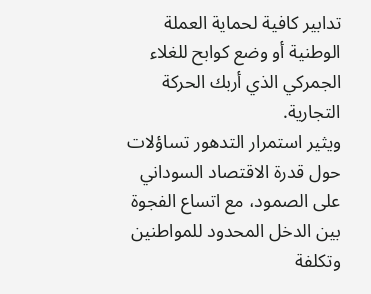تدابير كافية لحماية العملة الوطنية أو وضع كوابح للغلاء الجمركي الذي أربك الحركة التجارية.
ويثير استمرار التدهور تساؤلات حول قدرة الاقتصاد السوداني على الصمود، مع اتساع الفجوة بين الدخل المحدود للمواطنين وتكلفة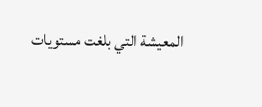المعيشة التي بلغت مستويات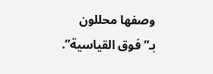وصفها محللون بـ”فوق القياسية”.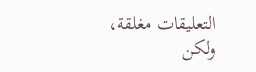التعليقات مغلقة، ولكن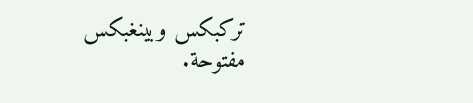تركبكس وبينغبكس مفتوحة.